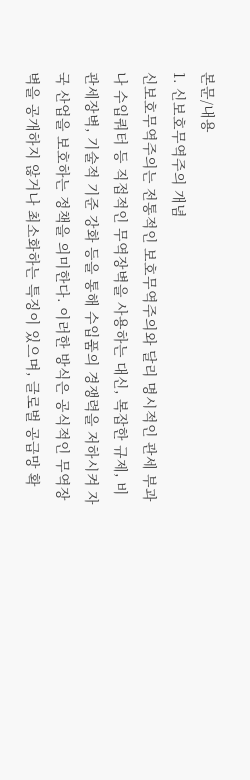본문/내용
1. 신보호무역주의 개념
신보호무역주의는 전통적인 보호무역주의와 달리 명시적인 관세 부과나 수입쿼터 등 직접적인 무역장벽을 사용하는 대신, 복잡한 규제, 비관세장벽, 기술적 기준 강화 등을 통해 수입품의 경쟁력을 저하시켜 자국 산업을 보호하는 정책을 의미한다. 이러한 방식은 공식적인 무역장벽을 공개하지 않거나 최소화하는 특징이 있으며, 글로벌 공급망 확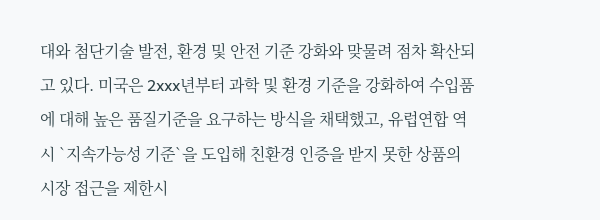대와 첨단기술 발전, 환경 및 안전 기준 강화와 맞물려 점차 확산되고 있다. 미국은 2xxx년부터 과학 및 환경 기준을 강화하여 수입품에 대해 높은 품질기준을 요구하는 방식을 채택했고, 유럽연합 역시 `지속가능성 기준`을 도입해 친환경 인증을 받지 못한 상품의 시장 접근을 제한시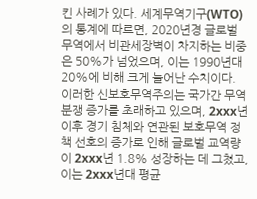킨 사례가 있다. 세계무역기구(WTO)의 통계에 따르면, 2020년경 글로벌 무역에서 비관세장벽이 차지하는 비중은 50%가 넘었으며, 이는 1990년대 20%에 비해 크게 늘어난 수치이다. 이러한 신보호무역주의는 국가간 무역 분쟁 증가를 초래하고 있으며, 2xxx년 이후 경기 침체와 연관된 보호무역 정책 선호의 증가로 인해 글로벌 교역량이 2xxx년 1.8% 성장하는 데 그쳤고, 이는 2xxx년대 평균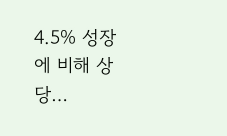4.5% 성장에 비해 상당…